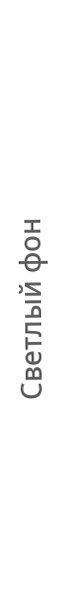Светлый фон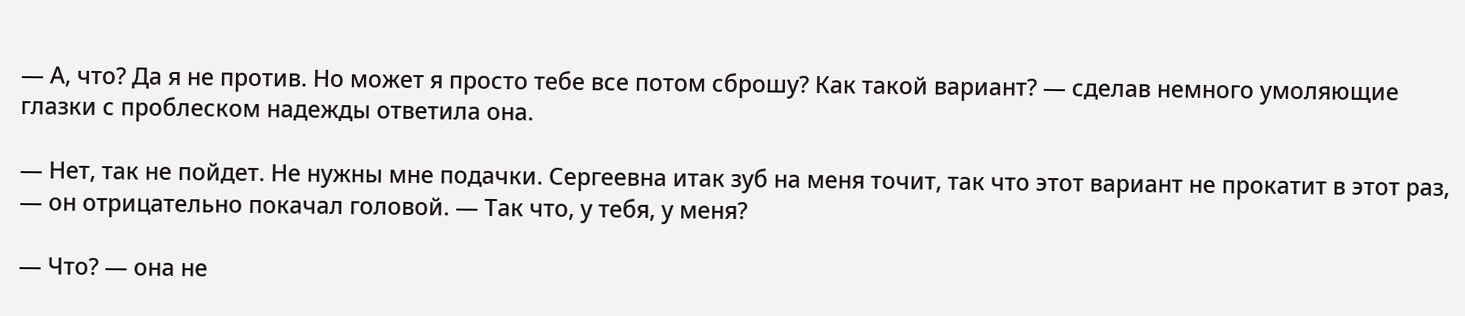— А, что? Да я не против. Но может я просто тебе все потом сброшу? Как такой вариант? — сделав немного умоляющие глазки с проблеском надежды ответила она.

— Нет, так не пойдет. Не нужны мне подачки. Сергеевна итак зуб на меня точит, так что этот вариант не прокатит в этот раз, — он отрицательно покачал головой. — Так что, у тебя, у меня?

— Что? — она не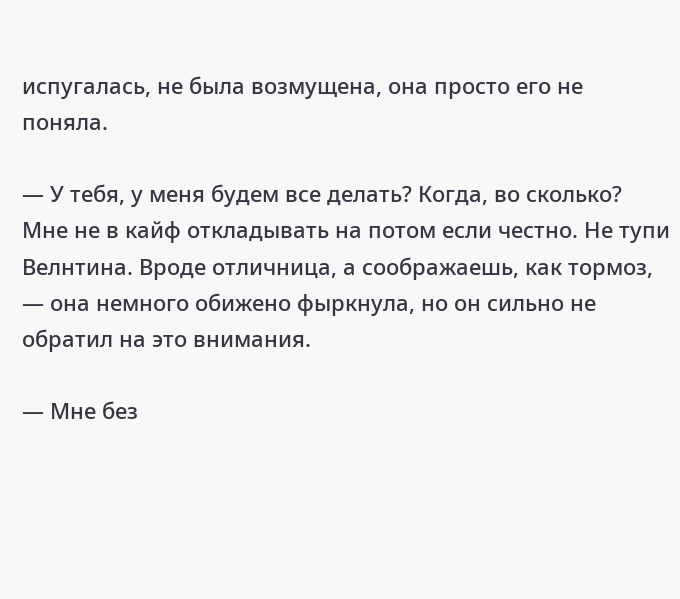испугалась, не была возмущена, она просто его не поняла.

— У тебя, у меня будем все делать? Когда, во сколько? Мне не в кайф откладывать на потом если честно. Не тупи Велнтина. Вроде отличница, а соображаешь, как тормоз, — она немного обижено фыркнула, но он сильно не обратил на это внимания.

— Мне без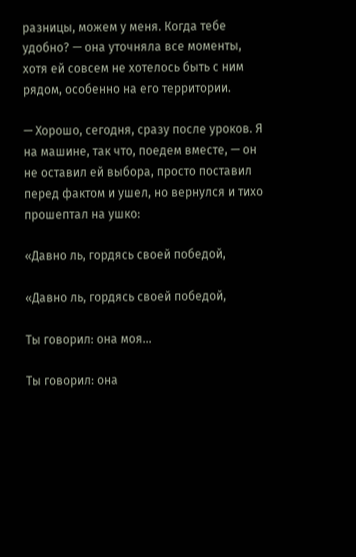разницы, можем у меня. Когда тебе удобно? — она уточняла все моменты, хотя ей совсем не хотелось быть с ним рядом, особенно на его территории.

— Хорошо, сегодня, сразу после уроков. Я на машине, так что, поедем вместе, — он не оставил ей выбора, просто поставил перед фактом и ушел, но вернулся и тихо прошептал на ушко:

«Давно ль, гордясь своей победой,

«Давно ль, гордясь своей победой,

Ты говорил: она моя...

Ты говорил: она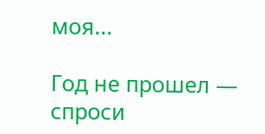моя...

Год не прошел — спроси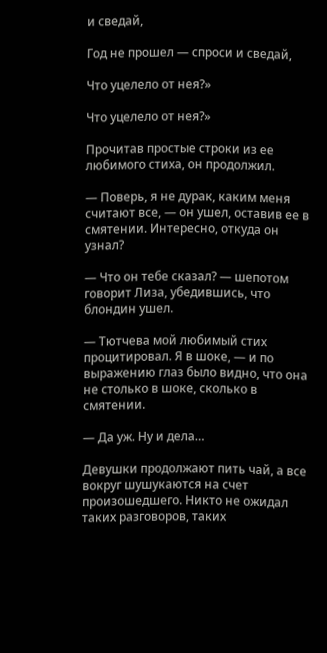и сведай,

Год не прошел — спроси и сведай,

Что уцелело от нея?»

Что уцелело от нея?»

Прочитав простые строки из ее любимого стиха, он продолжил.

— Поверь, я не дурак, каким меня считают все, — он ушел, оставив ее в смятении. Интересно, откуда он узнал?

— Что он тебе сказал? — шепотом говорит Лиза, убедившись, что блондин ушел.

— Тютчева мой любимый стих процитировал. Я в шоке, — и по выражению глаз было видно, что она не столько в шоке, сколько в смятении.

— Да уж. Ну и дела…

Девушки продолжают пить чай, а все вокруг шушукаются на счет произошедшего. Никто не ожидал таких разговоров, таких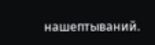нашептываний.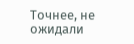Точнее, не ожидали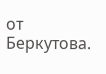от Беркутова.